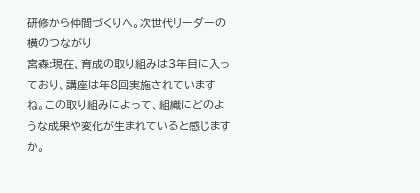研修から仲間づくりへ。次世代リーダーの横のつながり
宮森:現在、育成の取り組みは3年目に入っており、講座は年8回実施されていますね。この取り組みによって、組織にどのような成果や変化が生まれていると感じますか。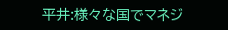平井:様々な国でマネジ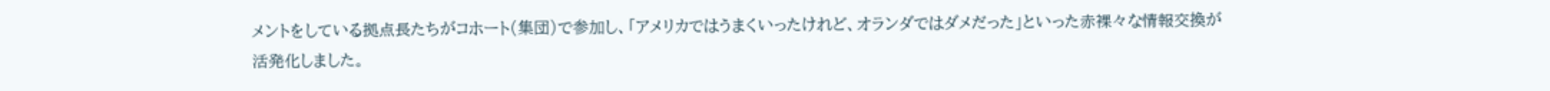メントをしている拠点長たちがコホート(集団)で参加し、「アメリカではうまくいったけれど、オランダではダメだった」といった赤裸々な情報交換が活発化しました。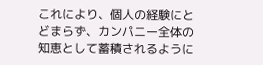これにより、個人の経験にとどまらず、カンパニー全体の知恵として蓄積されるように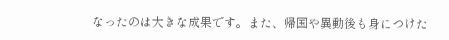なったのは大きな成果です。また、帰国や異動後も身につけた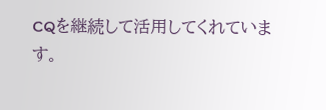CQを継続して活用してくれています。